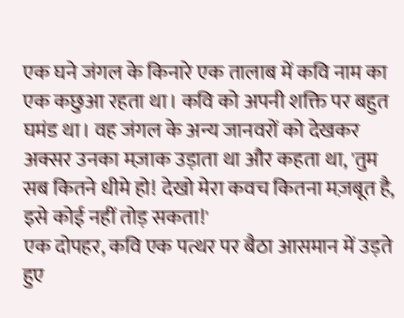एक घने जंगल के किनारे एक तालाब में कवि नाम का एक कछुआ रहता था। कवि को अपनी शक्ति पर बहुत घमंड था। वह जंगल के अन्य जानवरों को देखकर अक्सर उनका मज़ाक उड़ाता था और कहता था, 'तुम सब कितने धीमे हो! देखो मेरा कवच कितना मज़बूत है, इसे कोई नहीं तोड़ सकता!'
एक दोपहर, कवि एक पत्थर पर बैठा आसमान में उड़ते हुए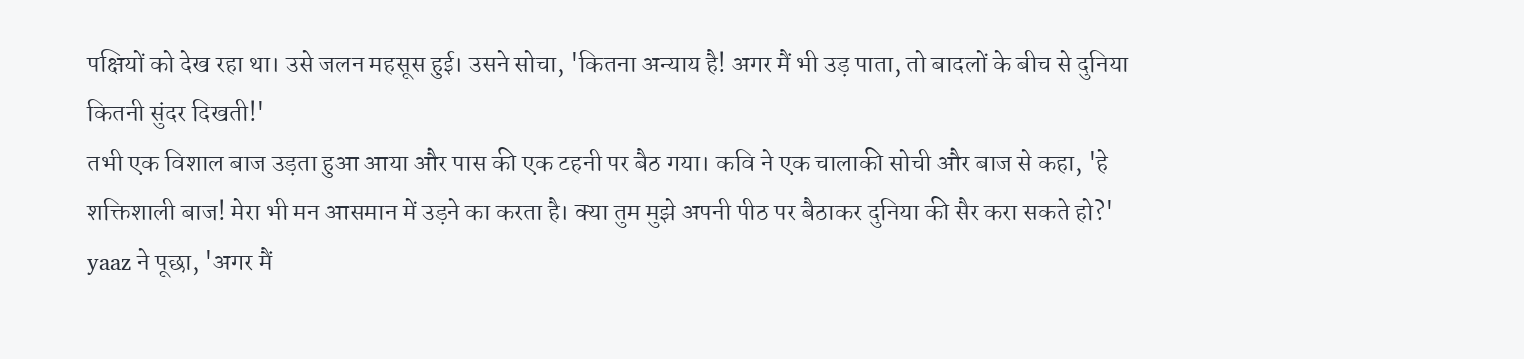पक्षियों को देख रहा था। उसे जलन महसूस हुई। उसने सोचा, 'कितना अन्याय है! अगर मैं भी उड़ पाता, तो बादलों के बीच से दुनिया कितनी सुंदर दिखती!'
तभी एक विशाल बाज उड़ता हुआ आया और पास की एक टहनी पर बैठ गया। कवि ने एक चालाकी सोची और बाज से कहा, 'हे शक्तिशाली बाज! मेरा भी मन आसमान में उड़ने का करता है। क्या तुम मुझे अपनी पीठ पर बैठाकर दुनिया की सैर करा सकते हो?'
yaaz ने पूछा, 'अगर मैं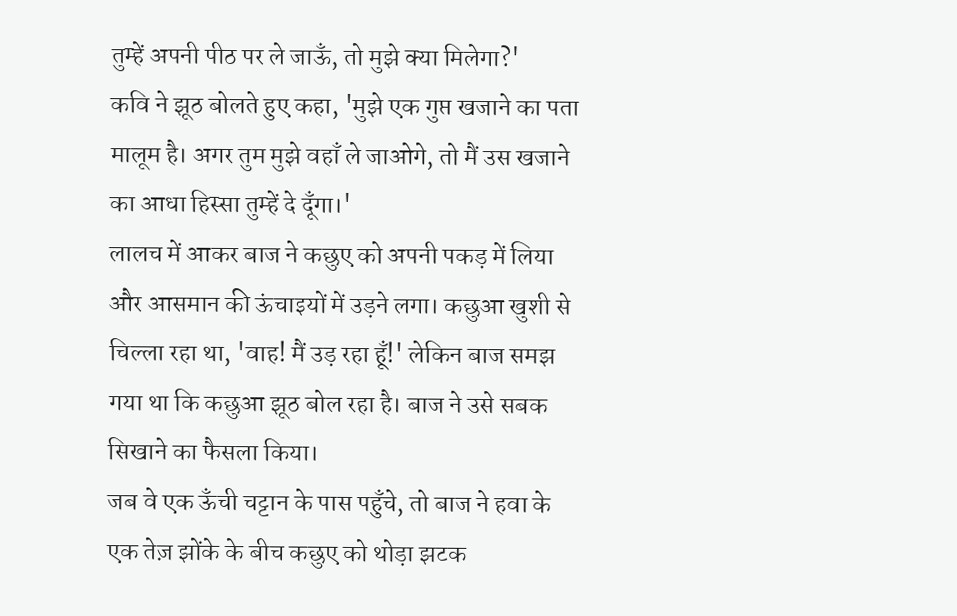तुम्हें अपनी पीठ पर ले जाऊँ, तो मुझे क्या मिलेगा?'
कवि ने झूठ बोलते हुए कहा, 'मुझे एक गुप्त खजाने का पता मालूम है। अगर तुम मुझे वहाँ ले जाओगे, तो मैं उस खजाने का आधा हिस्सा तुम्हें दे दूँगा।'
लालच में आकर बाज ने कछुए को अपनी पकड़ में लिया और आसमान की ऊंचाइयों में उड़ने लगा। कछुआ खुशी से चिल्ला रहा था, 'वाह! मैं उड़ रहा हूँ!' लेकिन बाज समझ गया था कि कछुआ झूठ बोल रहा है। बाज ने उसे सबक सिखाने का फैसला किया।
जब वे एक ऊँची चट्टान के पास पहुँचे, तो बाज ने हवा के एक तेज़ झोंके के बीच कछुए को थोड़ा झटक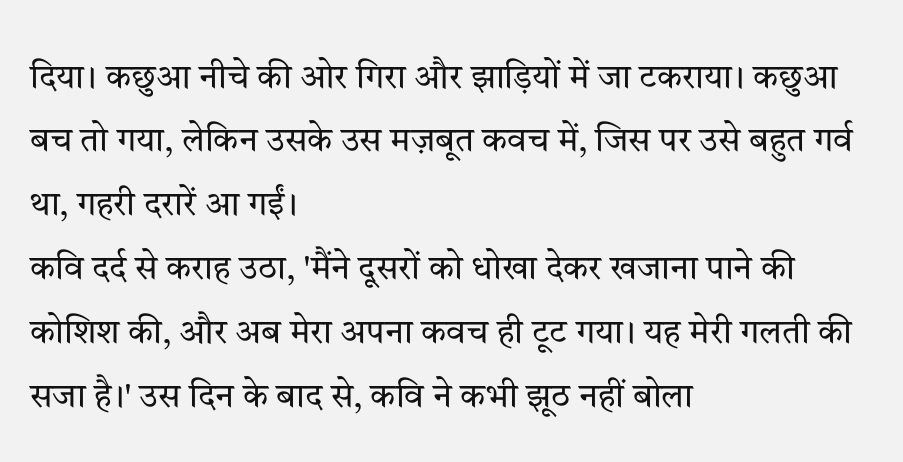दिया। कछुआ नीचे की ओर गिरा और झाड़ियों में जा टकराया। कछुआ बच तो गया, लेकिन उसके उस मज़बूत कवच में, जिस पर उसे बहुत गर्व था, गहरी दरारें आ गईं।
कवि दर्द से कराह उठा, 'मैंने दूसरों को धोखा देकर खजाना पाने की कोशिश की, और अब मेरा अपना कवच ही टूट गया। यह मेरी गलती की सजा है।' उस दिन के बाद से, कवि ने कभी झूठ नहीं बोला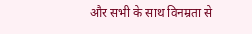और सभी के साथ विनम्रता से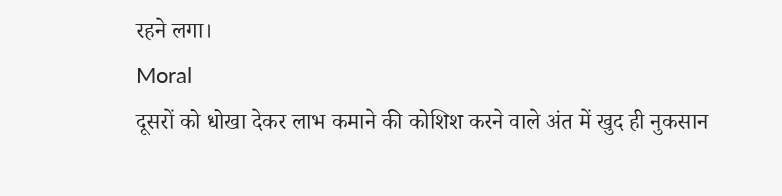रहने लगा।
Moral
दूसरों को धोखा देकर लाभ कमाने की कोशिश करने वाले अंत में खुद ही नुकसान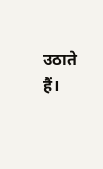उठाते हैं।